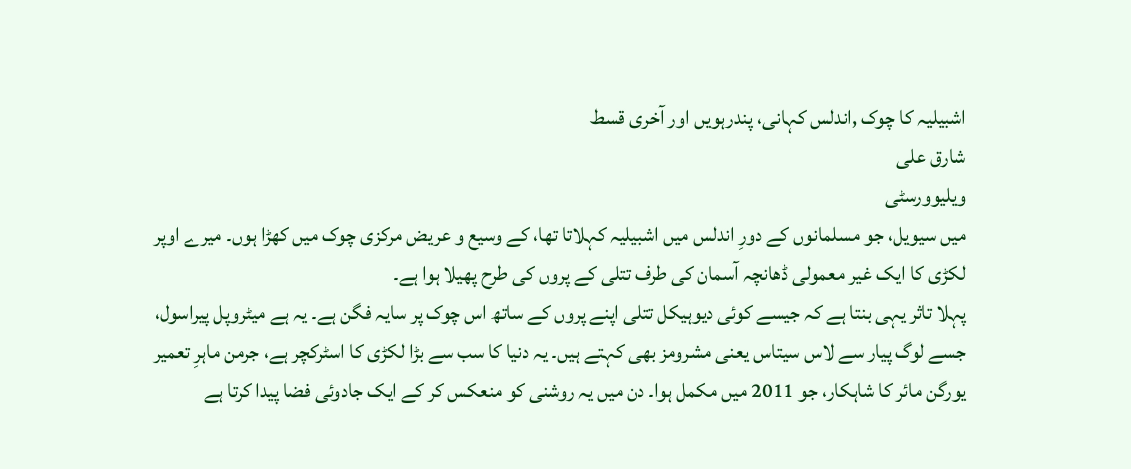اشبیلیہ کا چوک ,اندلس کہانی، پندرہویں اور آخری قسط
شارق علی
ویلیوورسٹی
میں سیویل، جو مسلمانوں کے دورِ اندلس میں اشبیلیہ کہلاتا تھا، کے وسیع و عریض مرکزی چوک میں کھڑا ہوں۔ میرے اوپر لکڑی کا ایک غیر معمولی ڈھانچہ آسمان کی طرف تتلی کے پروں کی طرح پھیلا ہوا ہے۔
پہلا تاثر یہی بنتا ہے کہ جیسے کوئی دیوہیکل تتلی اپنے پروں کے ساتھ اس چوک پر سایہ فگن ہے۔ یہ ہے میٹروپل پیراسول، جسے لوگ پیار سے لاس سیتاس یعنی مشرومز بھی کہتے ہیں۔ یہ دنیا کا سب سے بڑا لکڑی کا اسٹرکچر ہے، جرمن ماہرِ تعمیر یورگن مائر کا شاہکار، جو 2011 میں مکمل ہوا۔ دن میں یہ روشنی کو منعکس کر کے ایک جادوئی فضا پیدا کرتا ہے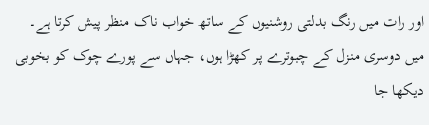اور رات میں رنگ بدلتی روشنیوں کے ساتھ خواب ناک منظر پیش کرتا ہے۔
میں دوسری منزل کے چبوترے پر کھڑا ہوں، جہاں سے پورے چوک کو بخوبی دیکھا جا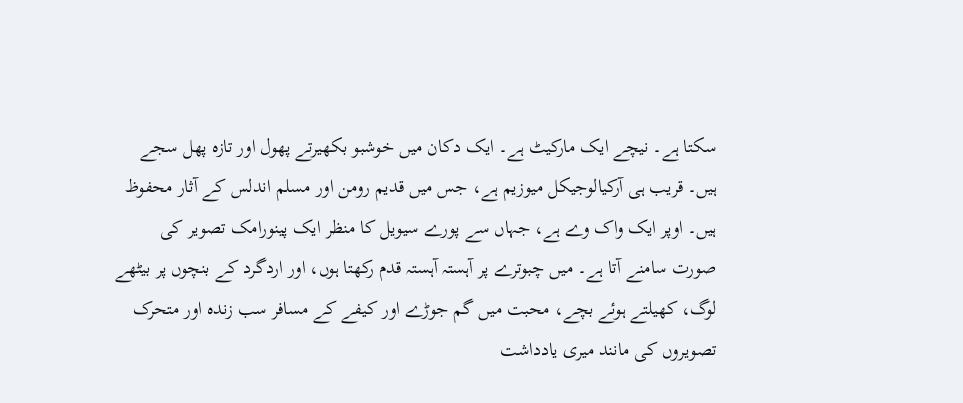سکتا ہے۔ نیچے ایک مارکیٹ ہے۔ ایک دکان میں خوشبو بکھیرتے پھول اور تازہ پھل سجے ہیں۔ قریب ہی آرکیالوجیکل میوزیم ہے، جس میں قدیم رومن اور مسلم اندلس کے آثار محفوظ ہیں۔ اوپر ایک واک وے ہے، جہاں سے پورے سیویل کا منظر ایک پینورامک تصویر کی صورت سامنے آتا ہے۔ میں چبوترے پر آہستہ آہستہ قدم رکھتا ہوں، اور اردگرد کے بنچوں پر بیٹھے لوگ، کھیلتے ہوئے بچے، محبت میں گم جوڑے اور کیفے کے مسافر سب زندہ اور متحرک تصویروں کی مانند میری یادداشت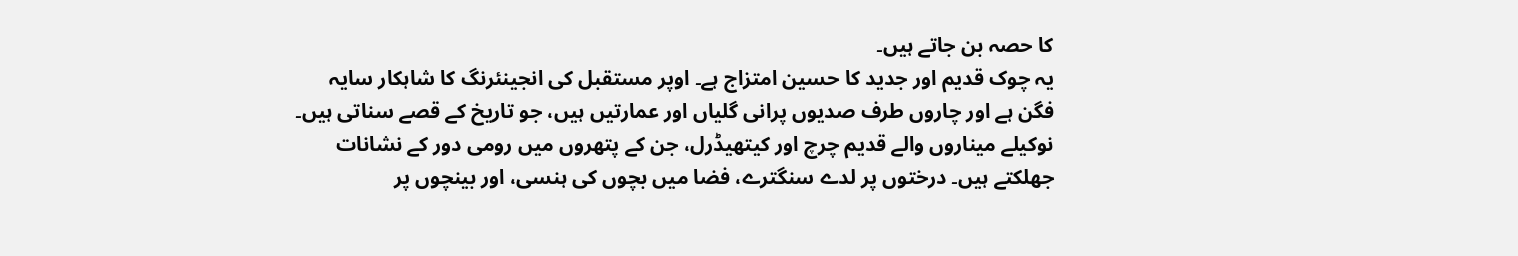کا حصہ بن جاتے ہیں۔
یہ چوک قدیم اور جدید کا حسین امتزاج ہے۔ اوپر مستقبل کی انجینئرنگ کا شاہکار سایہ فگن ہے اور چاروں طرف صدیوں پرانی گلیاں اور عمارتیں ہیں، جو تاریخ کے قصے سناتی ہیں۔ نوکیلے میناروں والے قدیم چرچ اور کیتھیڈرل، جن کے پتھروں میں رومی دور کے نشانات جھلکتے ہیں۔ درختوں پر لدے سنگترے، فضا میں بچوں کی ہنسی، اور بینچوں پر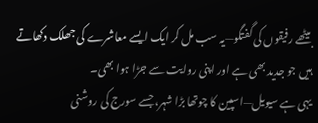بیٹھے رفیقوں کی گفتگو—یہ سب مل کر ایک ایسے معاشرے کی جھلک دکھاتے ہیں جو جدید بھی ہے اور اپنی روایت سے جڑا ہوا بھی۔
یہی ہے سیویل—اسپین کا چوتھا بڑا شہر، جسے سورج کی روشنی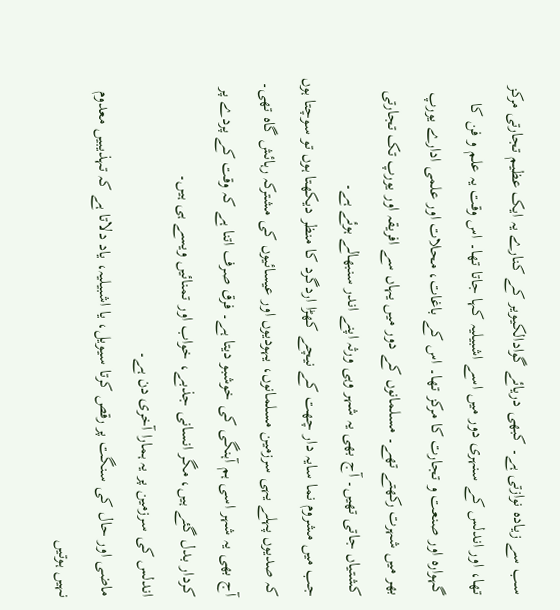سب سے زیادہ نوازتی ہے۔ کبھی دریائے گوادالکیویر کے کنارے یہ ایک عظیم تجارتی مرکز تھا، اور اندلس کے سنہری دور میں اسے اشبیلیہ کہا جاتا تھا۔ اس وقت یہ علم و فن کا گہوارہ اور صنعت و تجارت کا مرکز تھا۔ اس کے باغات، محلات اور علمی ادارے یورپ بھر میں شہرت رکھتے تھے۔ مسلمانوں کے دور میں یہاں سے افریقہ اور یورپ تک تجارتی کشتیاں جاتی تھیں۔ آج بھی یہ شہر وہی ورثہ اپنے اندر سنبھالے ہوئے ہے۔
جب میں مشروم نما سایہ دار چھت کے نیچے کھڑا اردگرد کا منظر دیکھتا ہوں تو سوچتا ہوں کہ صدیوں پہلے یہی سرزمین مسلمانوں، یہودیوں اور عیسائیوں کی مشترکہ رہائش گاہ تھی۔ آج بھی یہ شہر اسی ہم آہنگی کی خوشبو دیتا ہے۔ فرق صرف اتنا ہے کہ وقت کے پردے پر کردار بدل گئے ہیں، مگر انسانی جذبے، خواب اور تمنائیں ویسے ہی ہیں۔
اندلس کی سرزمین پر یہ ہمارا آخری دن ہے۔
ماضی اور حال کی سنگت پر رقص کرتا سیویل، یا اشبیلیہ، یاد دلاتا ہے کہ تہذیبیں معدوم نہیں ہوتیں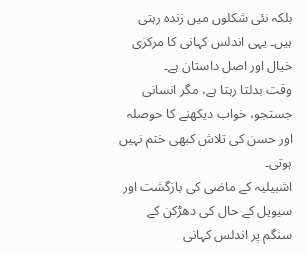بلکہ نئی شکلوں میں زندہ رہتی ہیں۔ یہی اندلس کہانی کا مرکزی خیال اور اصل داستان ہے۔
وقت بدلتا رہتا ہے، مگر انسانی جستجو، خواب دیکھنے کا حوصلہ اور حسن کی تلاش کبھی ختم نہیں ہوتی۔
اشبیلیہ کے ماضی کی بازگشت اور سیویل کے حال کی دھڑکن کے سنگم پر اندلس کہانی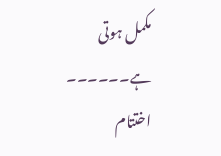مکمل ہوتی ہے۔۔۔۔۔۔ اختتام